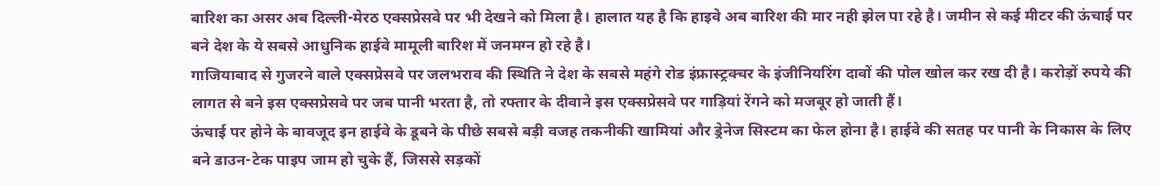बारिश का असर अब दिल्ली-मेरठ एक्सप्रेसवे पर भी देखने को मिला है। हालात यह है कि हाइवे अब बारिश की मार नही झेल पा रहे है। जमीन से कई मीटर की ऊंचाई पर बने देश के ये सबसे आधुनिक हाईवे मामूली बारिश में जनमग्न हो रहे है।
गाजियाबाद से गुजरने वाले एक्सप्रेसवे पर जलभराव की स्थिति ने देश के सबसे महंगे रोड इंफ्रास्ट्रक्चर के इंजीनियरिंग दावों की पोल खोल कर रख दी है। करोड़ों रुपये की लागत से बने इस एक्सप्रेसवे पर जब पानी भरता है, तो रफ्तार के दीवाने इस एक्सप्रेसवे पर गाड़ियां रेंगने को मजबूर हो जाती हैं।
ऊंचाई पर होने के बावजूद इन हाईवे के डूबने के पीछे सबसे बड़ी वजह तकनीकी खामियां और ड्रेनेज सिस्टम का फेल होना है। हाईवे की सतह पर पानी के निकास के लिए बने डाउन-टेक पाइप जाम हो चुके हैं, जिससे सड़कों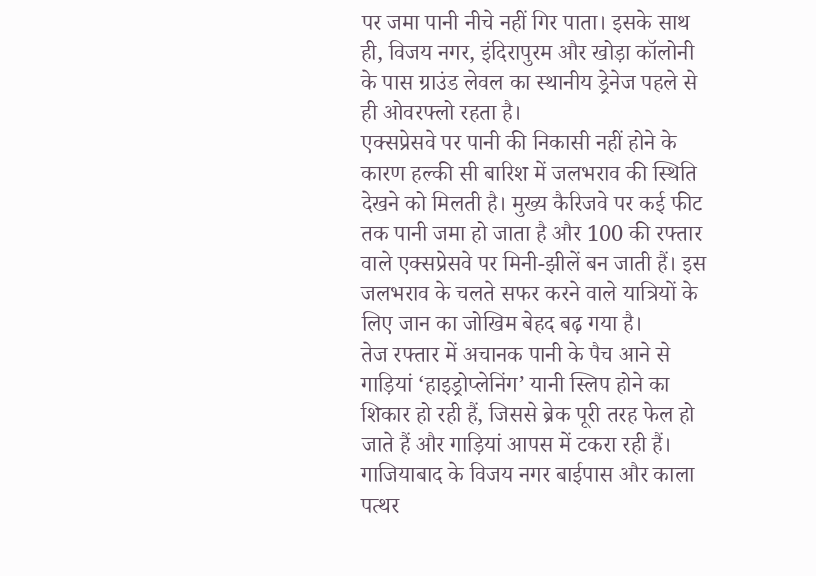पर जमा पानी नीचे नहीं गिर पाता। इसके साथ ही, विजय नगर, इंदिरापुरम और खोड़ा कॉलोनी के पास ग्राउंड लेवल का स्थानीय ड्रेनेज पहले से ही ओवरफ्लो रहता है।
एक्सप्रेसवे पर पानी की निकासी नहीं होने के कारण हल्की सी बारिश में जलभराव की स्थिति देखने को मिलती है। मुख्य कैरिजवे पर कई फीट तक पानी जमा हो जाता है और 100 की रफ्तार वाले एक्सप्रेसवे पर मिनी-झीलें बन जाती हैं। इस जलभराव के चलते सफर करने वाले यात्रियों के लिए जान का जोखिम बेहद बढ़ गया है।
तेज रफ्तार में अचानक पानी के पैच आने से गाड़ियां ‘हाइड्रोप्लेनिंग’ यानी स्लिप होने का शिकार हो रही हैं, जिससे ब्रेक पूरी तरह फेल हो जाते हैं और गाड़ियां आपस में टकरा रही हैं। गाजियाबाद के विजय नगर बाईपास और काला पत्थर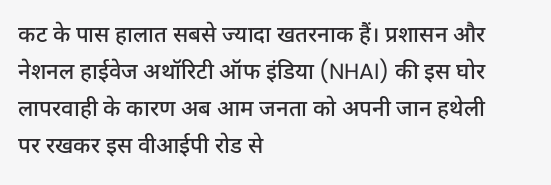कट के पास हालात सबसे ज्यादा खतरनाक हैं। प्रशासन और नेशनल हाईवेज अथॉरिटी ऑफ इंडिया (NHAI) की इस घोर लापरवाही के कारण अब आम जनता को अपनी जान हथेली पर रखकर इस वीआईपी रोड से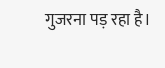गुजरना पड़ रहा है।